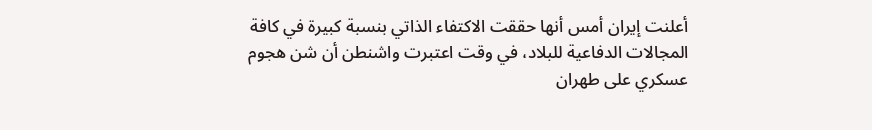أعلنت إيران أمس أنها حققت الاكتفاء الذاتي بنسبة كبيرة في كافة المجالات الدفاعية للبلاد، في وقت اعتبرت واشنطن أن شن هجوم عسكري على طهران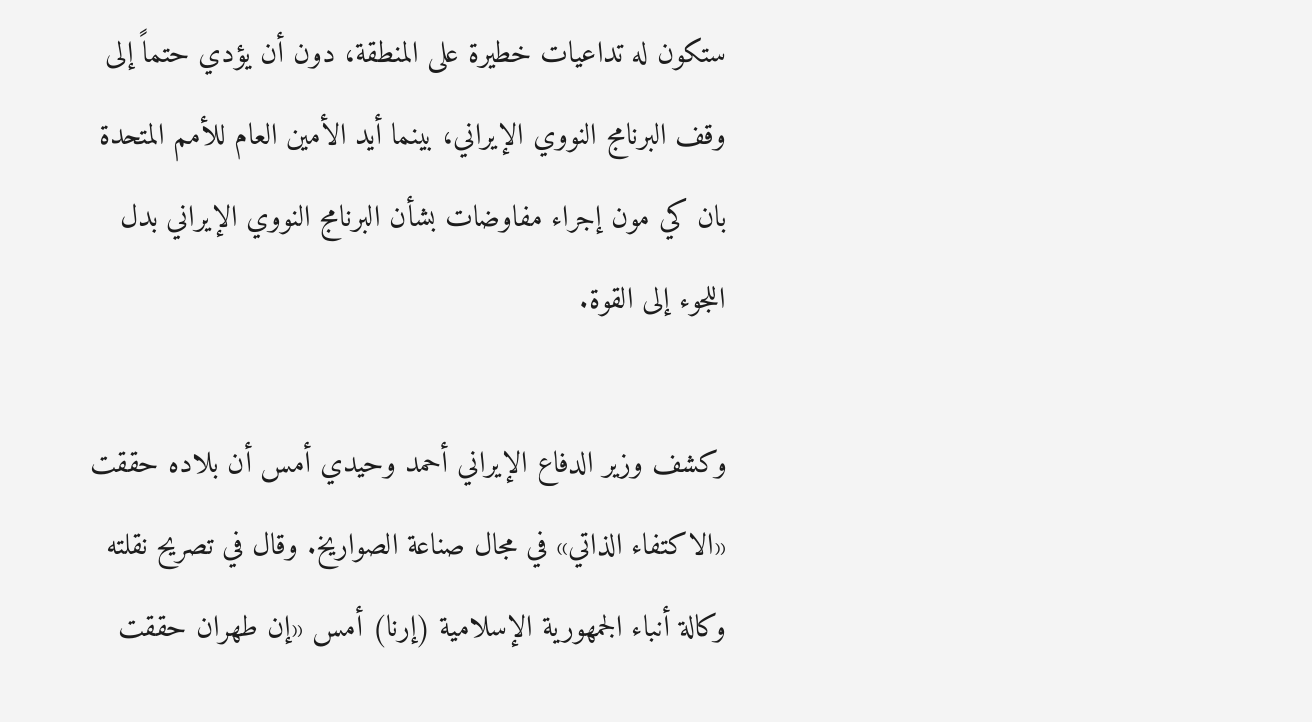ستكون له تداعيات خطيرة على المنطقة، دون أن يؤدي حتماً إلى وقف البرنامج النووي الإيراني، بينما أيد الأمين العام للأمم المتحدة بان كي مون إجراء مفاوضات بشأن البرنامج النووي الإيراني بدل اللجوء إلى القوة.

وكشف وزير الدفاع الإيراني أحمد وحيدي أمس أن بلاده حققت «الاكتفاء الذاتي» في مجال صناعة الصواريخ. وقال في تصريح نقلته وكالة أنباء الجمهورية الإسلامية (إرنا) أمس «إن طهران حققت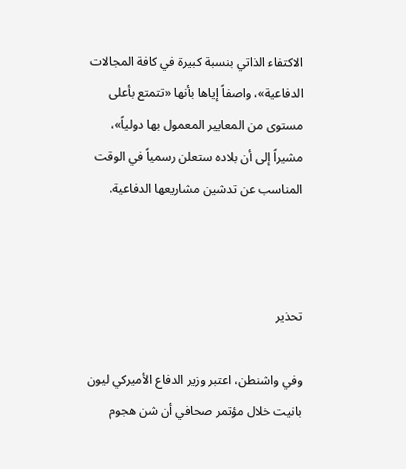الاكتفاء الذاتي بنسبة كبيرة في كافة المجالات الدفاعية»، واصفاً إياها بأنها «تتمتع بأعلى مستوى من المعايير المعمول بها دولياً»، مشيراً إلى أن بلاده ستعلن رسمياً في الوقت المناسب عن تدشين مشاريعها الدفاعية.



تحذير

وفي واشنطن، اعتبر وزير الدفاع الأميركي ليون بانيت خلال مؤتمر صحافي أن شن هجوم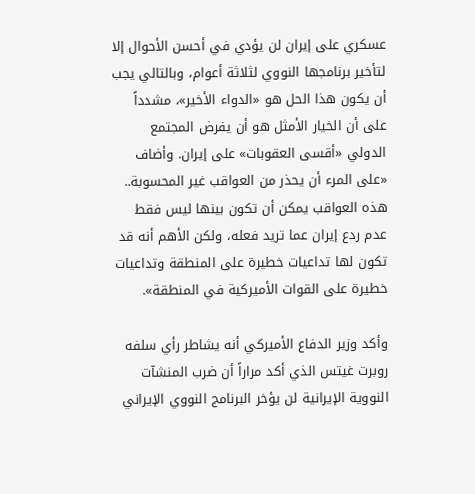عسكري على إيران لن يؤدي في أحسن الأحوال إلا لتأخير برنامجها النووي لثلاثة أعوام، وبالتالي يجب أن يكون هذا الحل هو «الدواء الأخير»، مشدداً على أن الخيار الأمثل هو أن يفرض المجتمع الدولي «أقسى العقوبات» على إيران. وأضاف «على المرء أن يحذر من العواقب غير المحسوبة.. هذه العواقب يمكن أن تكون بينها ليس فقط عدم ردع إيران عما تريد فعله، ولكن الأهم أنه قد تكون لها تداعيات خطيرة على المنطقة وتداعيات خطيرة على القوات الأميركية في المنطقة».

وأكد وزير الدفاع الأميركي أنه يشاطر رأي سلفه روبرت غيتس الذي أكد مراراً أن ضرب المنشآت النووية الإيرانية لن يؤخر البرنامج النووي الإيراني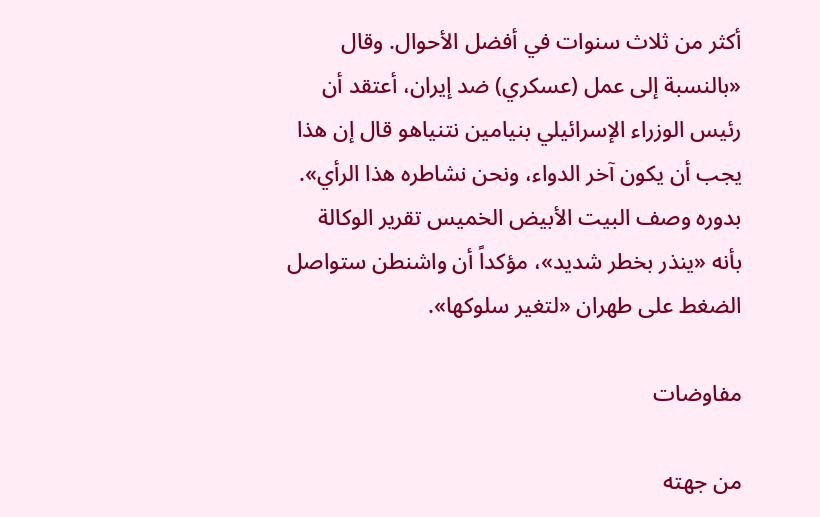أكثر من ثلاث سنوات في أفضل الأحوال. وقال «بالنسبة إلى عمل (عسكري) ضد إيران، أعتقد أن رئيس الوزراء الإسرائيلي بنيامين نتنياهو قال إن هذا يجب أن يكون آخر الدواء، ونحن نشاطره هذا الرأي». بدوره وصف البيت الأبيض الخميس تقرير الوكالة بأنه «ينذر بخطر شديد»، مؤكداً أن واشنطن ستواصل الضغط على طهران «لتغير سلوكها».

مفاوضات

من جهته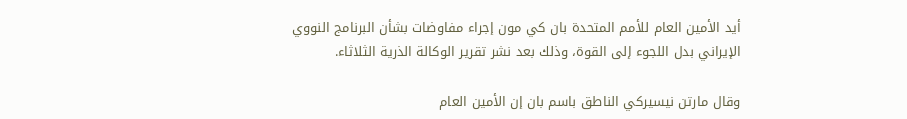أيد الأمين العام للأمم المتحدة بان كي مون إجراء مفاوضات بشأن البرنامج النووي الإيراني بدل اللجوء إلى القوة، وذلك بعد نشر تقرير الوكالة الذرية الثلاثاء.

وقال مارتن نيسيركي الناطق باسم بان إن الأمين العام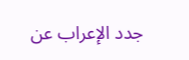جدد الإعراب عن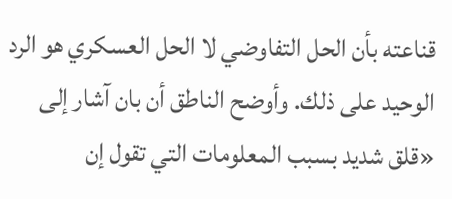قناعته بأن الحل التفاوضي لا الحل العسكري هو الرد الوحيد على ذلك. وأوضح الناطق أن بان آشار إلى «قلق شديد بسبب المعلومات التي تقول إن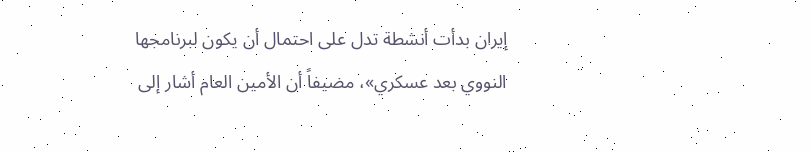إيران بدأت أنشطة تدل على احتمال أن يكون لبرنامجها النووي بعد عسكري»، مضيفاً أن الأمين العام أشار إلى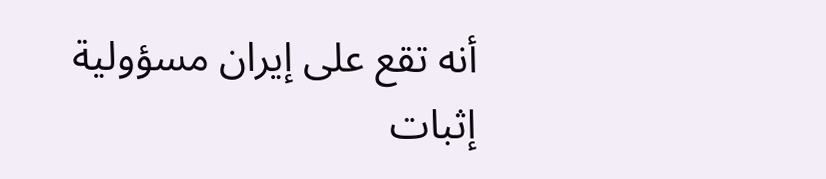أنه تقع على إيران مسؤولية إثبات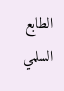الطابع السلمي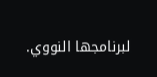لبرنامجها النووي.